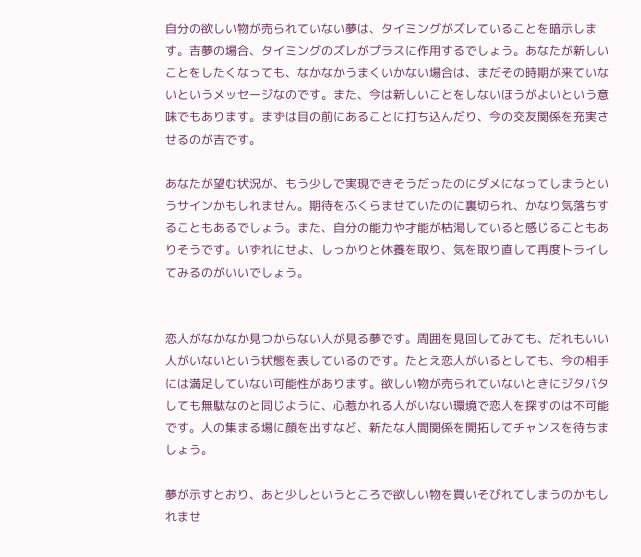自分の欲しい物が売られていない夢は、タイミングがズレていることを暗示します。吉夢の場合、タイミングのズレがプラスに作用するでしょう。あなたが新しいことをしたくなっても、なかなかうまくいかない場合は、まだその時期が来ていないというメッセージなのです。また、今は新しいことをしないほうがよいという意味でもあります。まずは目の前にあることに打ち込んだり、今の交友関係を充実させるのが吉です。

あなたが望む状況が、もう少しで実現できそうだったのにダメになってしまうというサインかもしれません。期待をふくらませていたのに裏切られ、かなり気落ちすることもあるでしょう。また、自分の能力や才能が枯渇していると感じることもありそうです。いずれにせよ、しっかりと休養を取り、気を取り直して再度トライしてみるのがいいでしょう。


恋人がなかなか見つからない人が見る夢です。周囲を見回してみても、だれもいい人がいないという状態を表しているのです。たとえ恋人がいるとしても、今の相手には満足していない可能性があります。欲しい物が売られていないときにジタバタしても無駄なのと同じように、心惹かれる人がいない環境で恋人を探すのは不可能です。人の集まる場に顔を出すなど、新たな人間関係を開拓してチャンスを待ちましょう。

夢が示すとおり、あと少しというところで欲しい物を買いそびれてしまうのかもしれませ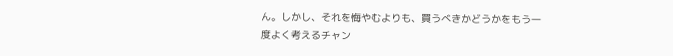ん。しかし、それを悔やむよりも、買うべきかどうかをもう一度よく考えるチャン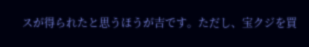スが得られたと思うほうが吉です。ただし、宝クジを買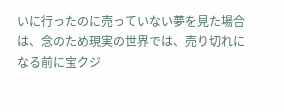いに行ったのに売っていない夢を見た場合は、念のため現実の世界では、売り切れになる前に宝クジ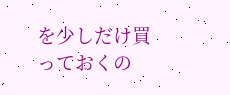を少しだけ買っておくの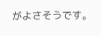がよさそうです。